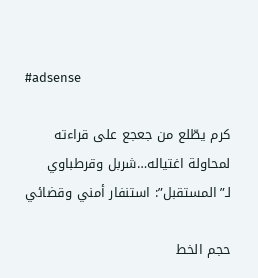#adsense

كرم يطّلع من جعجع على قراءته لمحاولة اغتياله…شربل وقرطباوي لـ”المستقبل”: استنفار أمني وقضائي

حجم الخط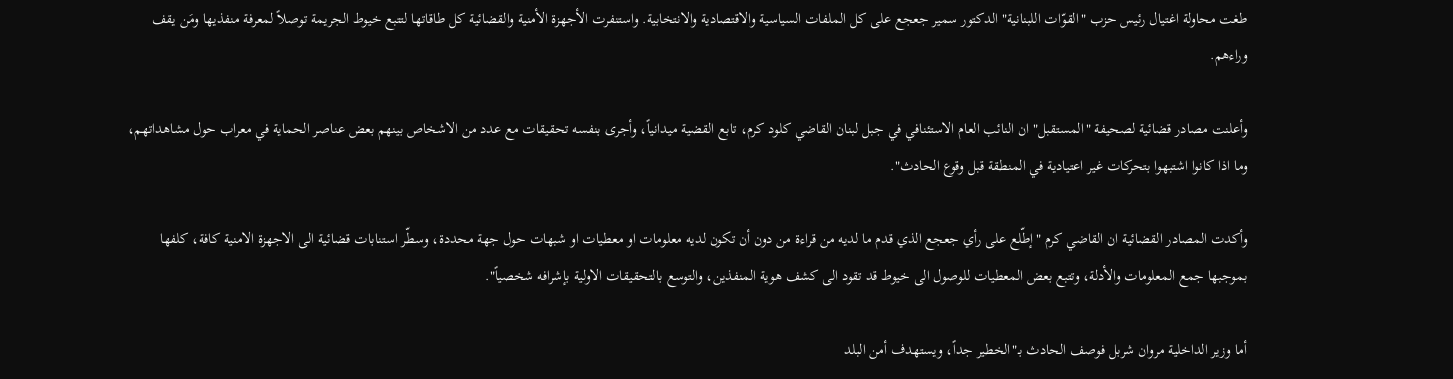طغت محاولة اغتيال رئيس حزب "القوّات اللبنانية" الدكتور سمير جعجع على كل الملفات السياسية والاقتصادية والانتخابية. واستنفرت الأجهزة الأمنية والقضائية كل طاقاتها لتتبع خيوط الجريمة توصلاً لمعرفة منفذيها ومَن يقف وراءهم.

وأعلنت مصادر قضائية لصحيفة "المستقبل" ان النائب العام الاستئنافي في جبل لبنان القاضي كلود كرم، تابع القضية ميدانياً، وأجرى بنفسه تحقيقات مع عدد من الاشخاص بينهم بعض عناصر الحماية في معراب حول مشاهداتهم، وما اذا كانوا اشتبهوا بتحركات غير اعتيادية في المنطقة قبل وقوع الحادث".

وأكدت المصادر القضائية ان القاضي كرم "إطّلع على رأي جعجع الذي قدم ما لديه من قراءة من دون أن تكون لديه معلومات او معطيات او شبهات حول جهة محددة، وسطّر استنابات قضائية الى الاجهزة الامنية كافة، كلفها بموجبها جمع المعلومات والأدلة، وتتبع بعض المعطيات للوصول الى خيوط قد تقود الى كشف هوية المنفذين، والتوسع بالتحقيقات الاولية بإشرافه شخصياً".

أما وزير الداخلية مروان شربل فوصف الحادث بـ"الخطير جداً، ويستهدف أمن البلد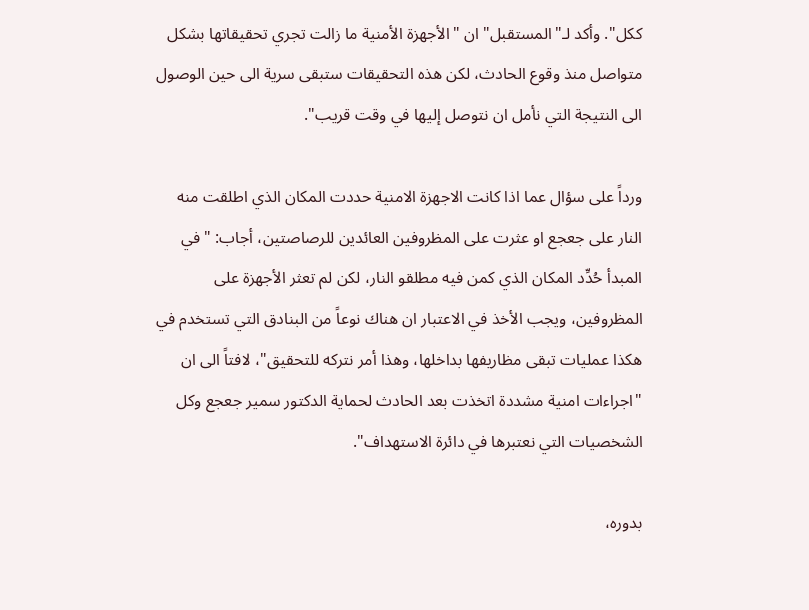ككل". وأكد لـ"المستقبل" ان "الأجهزة الأمنية ما زالت تجري تحقيقاتها بشكل متواصل منذ وقوع الحادث، لكن هذه التحقيقات ستبقى سرية الى حين الوصول الى النتيجة التي نأمل ان نتوصل إليها في وقت قريب".

ورداً على سؤال عما اذا كانت الاجهزة الامنية حددت المكان الذي اطلقت منه النار على جعجع او عثرت على المظروفين العائدين للرصاصتين، أجاب: "في المبدأ حُدِّد المكان الذي كمن فيه مطلقو النار، لكن لم تعثر الأجهزة على المظروفين، ويجب الأخذ في الاعتبار ان هناك نوعاً من البنادق التي تستخدم في هكذا عمليات تبقى مظاريفها بداخلها، وهذا أمر نتركه للتحقيق"، لافتاً الى ان "اجراءات امنية مشددة اتخذت بعد الحادث لحماية الدكتور سمير جعجع وكل الشخصيات التي نعتبرها في دائرة الاستهداف".

بدوره،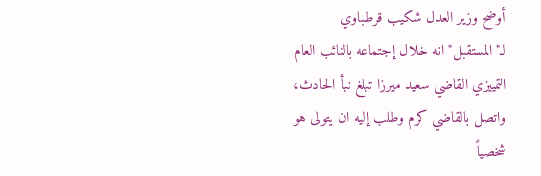أوضح وزير العدل شكيب قرطباوي لـ"المستقبل" انه خلال إجتماعه بالنائب العام التمييزي القاضي سعيد ميرزا تبلغ نبأ الحادث، واتصل بالقاضي كرم وطلب إليه ان يتولى هو شخصياً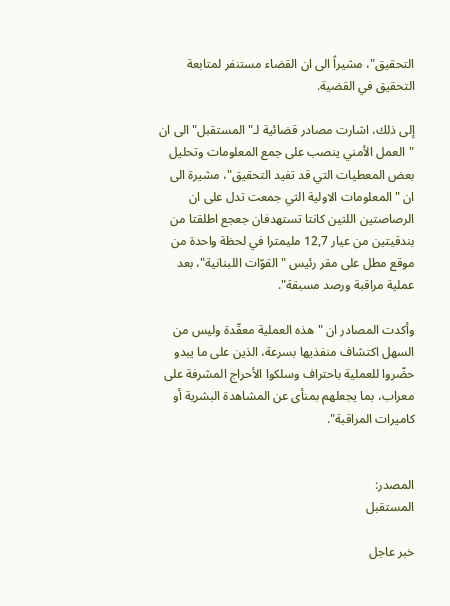التحقيق"، مشيراً الى ان القضاء مستنفر لمتابعة التحقيق في القضية.

إلى ذلك، اشارت مصادر قضائية لـ"المستقبل" الى ان "العمل الأمني ينصب على جمع المعلومات وتحليل بعض المعطيات التي قد تفيد التحقيق"، مشيرة الى ان "المعلومات الاولية التي جمعت تدل على ان الرصاصتين اللتين كانتا تستهدفان جعجع اطلقتا من بندقيتين من عيار 12,7 مليمترا في لحظة واحدة من موقع مطل على مقر رئيس "القوّات اللبنانية"، بعد عملية مراقبة ورصد مسبقة".

وأكدت المصادر ان "هذه العملية معقّدة وليس من السهل اكتشاف منفذيها بسرعة، الذين على ما يبدو حضّروا للعملية باحتراف وسلكوا الأحراج المشرفة على معراب، بما يجعلهم بمنأى عن المشاهدة البشرية أو كاميرات المراقبة".


المصدر:
المستقبل

خبر عاجل